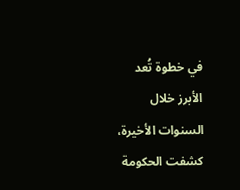في خطوة تُعد الأبرز خلال السنوات الأخيرة، كشفت الحكومة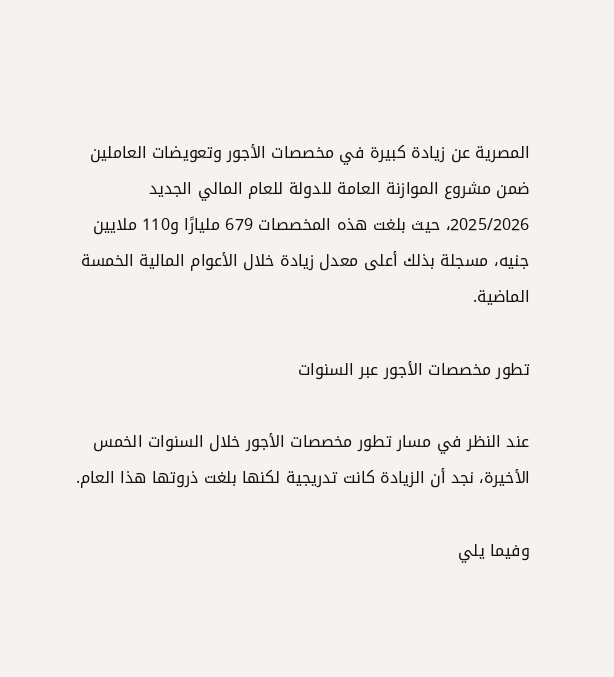المصرية عن زيادة كبيرة في مخصصات الأجور وتعويضات العاملين ضمن مشروع الموازنة العامة للدولة للعام المالي الجديد 2025/2026، حيث بلغت هذه المخصصات 679 مليارًا و110 ملايين جنيه، مسجلة بذلك أعلى معدل زيادة خلال الأعوام المالية الخمسة الماضية.

تطور مخصصات الأجور عبر السنوات

عند النظر في مسار تطور مخصصات الأجور خلال السنوات الخمس الأخيرة، نجد أن الزيادة كانت تدريجية لكنها بلغت ذروتها هذا العام.

وفيما يلي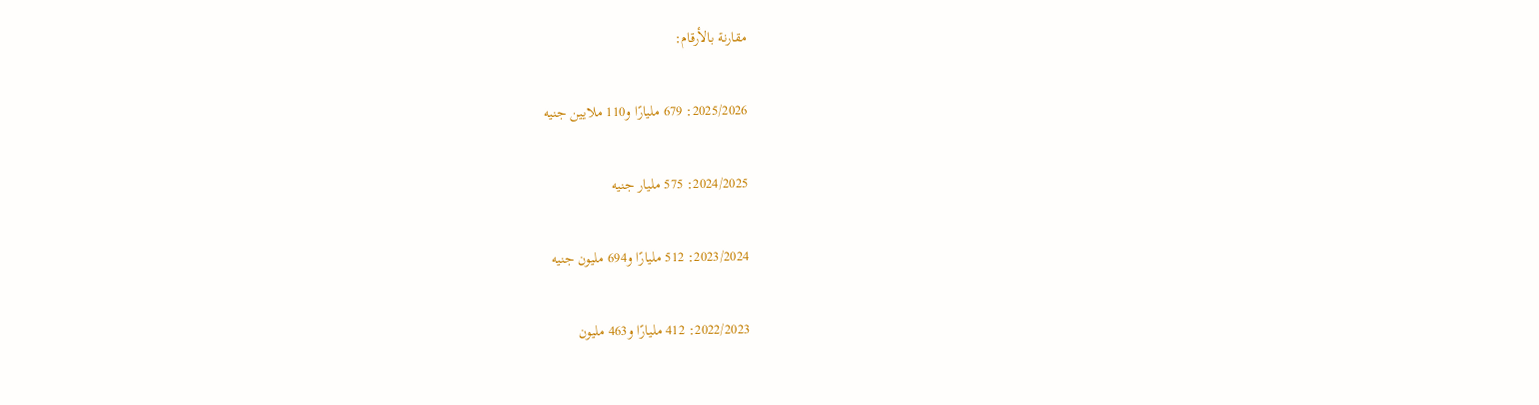مقارنة بالأرقام:

2025/2026: 679 مليارًا و110 ملايين جنيه

2024/2025: 575 مليار جنيه

2023/2024: 512 مليارًا و694 مليون جنيه

2022/2023: 412 مليارًا و463 مليون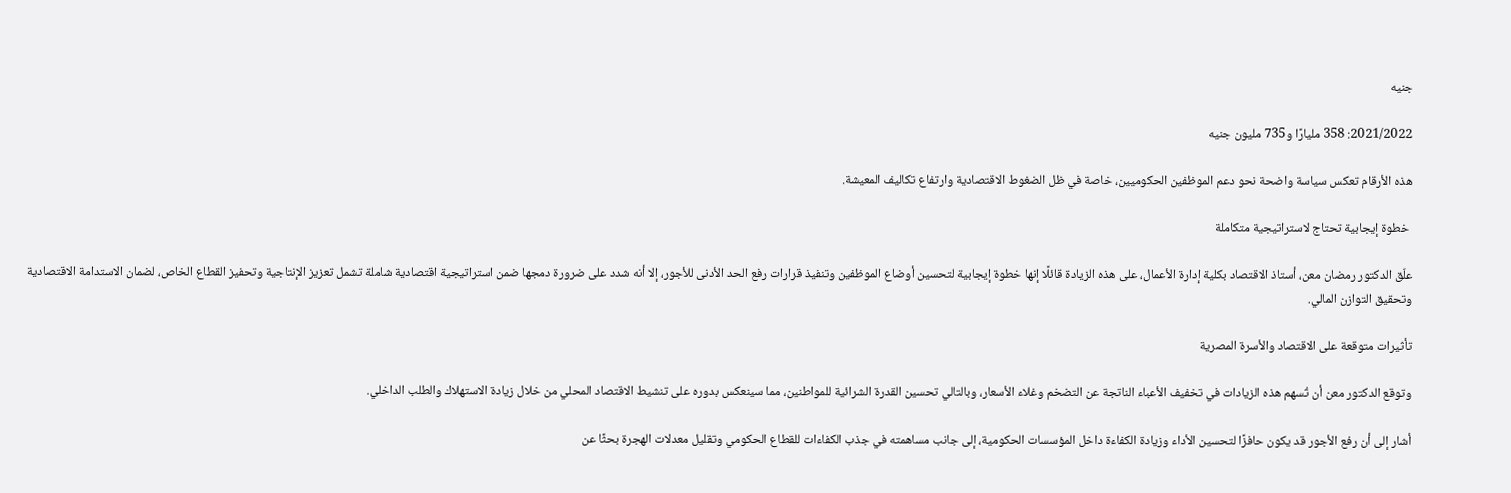جنيه

2021/2022: 358 مليارًا و735 مليون جنيه

هذه الأرقام تعكس سياسة واضحة نحو دعم الموظفين الحكوميين، خاصة في ظل الضغوط الاقتصادية وارتفاع تكاليف المعيشة.

 خطوة إيجابية تحتاج لاستراتيجية متكاملة

علّق الدكتور رمضان معن، أستاذ الاقتصاد بكلية إدارة الأعمال، على هذه الزيادة قائلًا إنها خطوة إيجابية لتحسين أوضاع الموظفين وتنفيذ قرارات رفع الحد الأدنى للأجور، إلا أنه شدد على ضرورة دمجها ضمن استراتيجية اقتصادية شاملة تشمل تعزيز الإنتاجية وتحفيز القطاع الخاص، لضمان الاستدامة الاقتصادية وتحقيق التوازن المالي.

تأثيرات متوقعة على الاقتصاد والأسرة المصرية

وتوقع الدكتور معن أن تُسهم هذه الزيادات في تخفيف الأعباء الناتجة عن التضخم وغلاء الأسعار، وبالتالي تحسين القدرة الشرائية للمواطنين، مما سينعكس بدوره على تنشيط الاقتصاد المحلي من خلال زيادة الاستهلاك والطلب الداخلي.

أشار إلى أن رفع الأجور قد يكون حافزًا لتحسين الأداء وزيادة الكفاءة داخل المؤسسات الحكومية، إلى جانب مساهمته في جذب الكفاءات للقطاع الحكومي وتقليل معدلات الهجرة بحثًا عن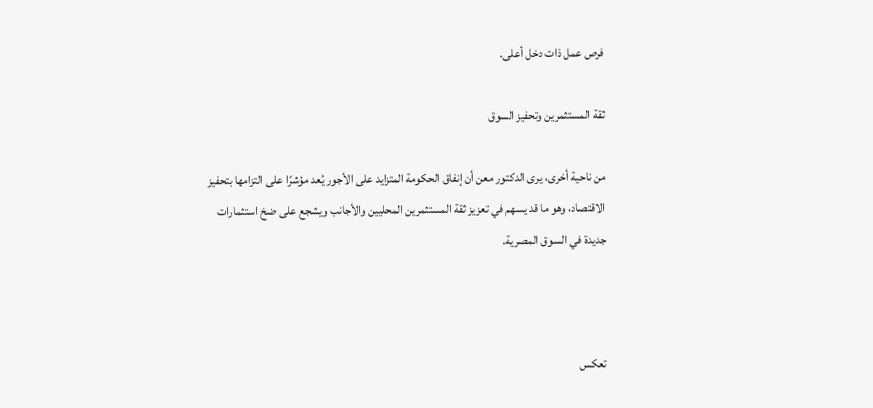فرص عمل ذات دخل أعلى.

ثقة المستثمرين وتحفيز السوق

من ناحية أخرى، يرى الدكتور معن أن إنفاق الحكومة المتزايد على الأجور يُعد مؤشرًا على التزامها بتحفيز الاقتصاد، وهو ما قد يسهم في تعزيز ثقة المستثمرين المحليين والأجانب ويشجع على ضخ استثمارات جديدة في السوق المصرية.



تعكس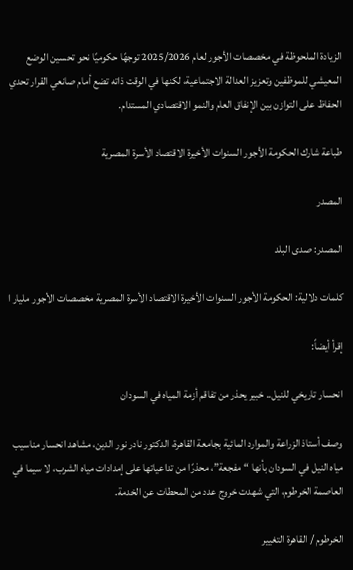الزيادة الملحوظة في مخصصات الأجور لعام 2025/2026 توجهًا حكوميًا نحو تحسين الوضع المعيشي للموظفين وتعزيز العدالة الاجتماعية، لكنها في الوقت ذاته تضع أمام صانعي القرار تحدي الحفاظ على التوازن بين الإنفاق العام والنمو الاقتصادي المستدام.

طباعة شارك الحكومة الأجور السنوات الأخيرة الاقتصاد الأسرة المصرية

المصدر

المصدر: صدى البلد

كلمات دلالية: الحكومة الأجور السنوات الأخيرة الاقتصاد الأسرة المصرية مخصصات الأجور ملیار ا

إقرأ أيضاً:

انحسار تاريخي للنيل.. خبير يحذر من تفاقم أزمة المياه في السودان

وصف أستاذ الزراعة والموارد المائية بجامعة القاهرة، الدكتور نادر نور الدين، مشاهد انحسار مناسيب مياه النيل في السودان بأنها “مفجعة”، محذرًا من تداعياتها على إمدادات مياه الشرب، لا سيما في العاصمة الخرطوم، التي شهدت خروج عدد من المحطات عن الخدمة.

الخرطوم / القاهرة التغيير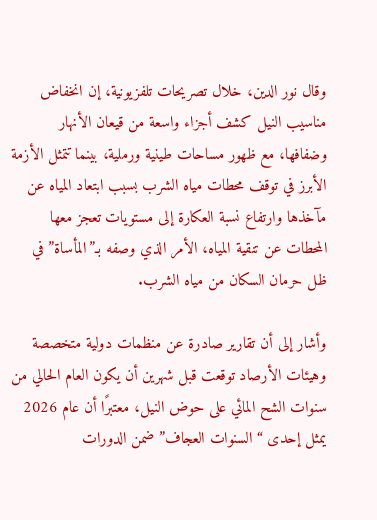وقال نور الدين، خلال تصريحات تلفزيونية، إن انخفاض مناسيب النيل كشف أجزاء واسعة من قيعان الأنهار وضفافها، مع ظهور مساحات طينية ورملية، بينما تتمثل الأزمة الأبرز في توقف محطات مياه الشرب بسبب ابتعاد المياه عن مآخذها وارتفاع نسبة العكارة إلى مستويات تعجز معها المحطات عن تنقية المياه، الأمر الذي وصفه بـ”المأساة” في ظل حرمان السكان من مياه الشرب.

وأشار إلى أن تقارير صادرة عن منظمات دولية متخصصة وهيئات الأرصاد توقعت قبل شهرين أن يكون العام الحالي من سنوات الشح المائي على حوض النيل، معتبرًا أن عام 2026 يمثل إحدى “السنوات العجاف” ضمن الدورات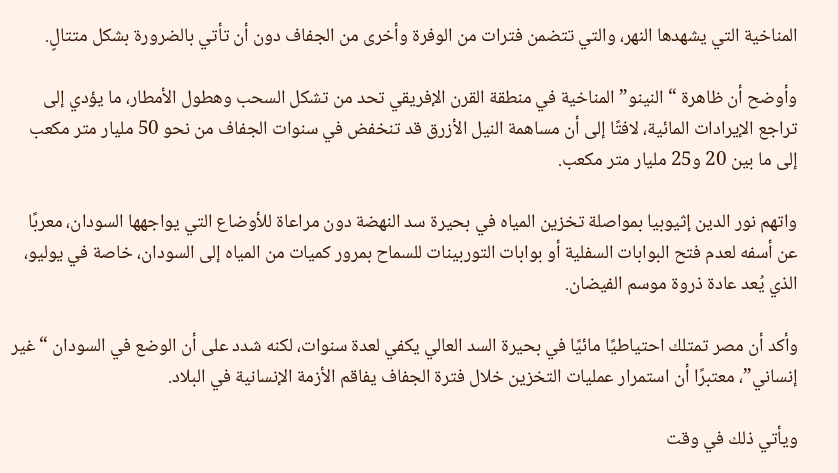المناخية التي يشهدها النهر، والتي تتضمن فترات من الوفرة وأخرى من الجفاف دون أن تأتي بالضرورة بشكل متتالٍ.

وأوضح أن ظاهرة “النينو” المناخية في منطقة القرن الإفريقي تحد من تشكل السحب وهطول الأمطار، ما يؤدي إلى تراجع الإيرادات المائية، لافتًا إلى أن مساهمة النيل الأزرق قد تنخفض في سنوات الجفاف من نحو 50 مليار متر مكعب إلى ما بين 20 و25 مليار متر مكعب.

واتهم نور الدين إثيوبيا بمواصلة تخزين المياه في بحيرة سد النهضة دون مراعاة للأوضاع التي يواجهها السودان، معربًا عن أسفه لعدم فتح البوابات السفلية أو بوابات التوربينات للسماح بمرور كميات من المياه إلى السودان، خاصة في يوليو، الذي يُعد عادة ذروة موسم الفيضان.

وأكد أن مصر تمتلك احتياطيًا مائيًا في بحيرة السد العالي يكفي لعدة سنوات، لكنه شدد على أن الوضع في السودان “غير إنساني”، معتبرًا أن استمرار عمليات التخزين خلال فترة الجفاف يفاقم الأزمة الإنسانية في البلاد.

ويأتي ذلك في وقت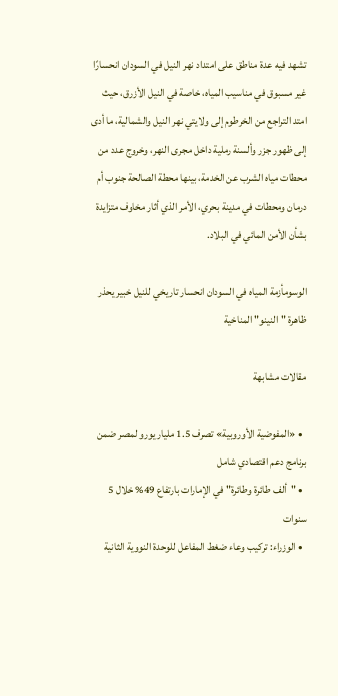تشهد فيه عدة مناطق على امتداد نهر النيل في السودان انحسارًا غير مسبوق في مناسيب المياه، خاصة في النيل الأزرق، حيث امتد التراجع من الخرطوم إلى ولايتي نهر النيل والشمالية، ما أدى إلى ظهور جزر وألسنة رملية داخل مجرى النهر، وخروج عدد من محطات مياه الشرب عن الخدمة، بينها محطة الصالحة جنوب أم درمان ومحطات في مدينة بحري، الأمر الذي أثار مخاوف متزايدة بشأن الأمن المائي في البلاد.

الوسومأزمة المياه في السودان انحسار تاريخي للنيل خبير يحذر ظاهرة "النينو" المناخية

مقالات مشابهة

  • «المفوضية الأوروبية» تصرف 1.5 مليار يورو لمصر ضمن برنامج دعم اقتصادي شامل
  • "ألف طائرة وطائرة" في الإمارات بارتفاع 49% خلال 5 سنوات
  • الوزراء: تركيب وعاء ضغط المفاعل للوحدة النووية الثانية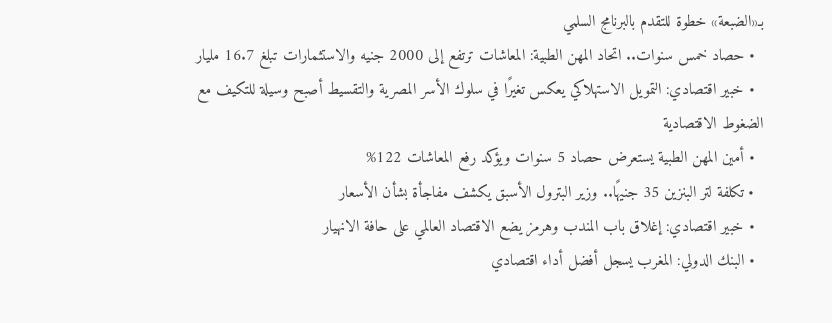بـ«الضبعة» خطوة للتقدم بالبرنامج السلمي
  • حصاد خمس سنوات.. اتحاد المهن الطبية: المعاشات ترتفع إلى 2000 جنيه والاستثمارات تبلغ 16.7 مليار
  • خبير اقتصادي: التمويل الاستهلاكي يعكس تغيرًا في سلوك الأسر المصرية والتقسيط أصبح وسيلة للتكيف مع الضغوط الاقتصادية
  • أمين المهن الطبية يستعرض حصاد 5 سنوات ويؤكد رفع المعاشات 122%
  • تكلفة لتر البنزين 35 جنيهًا.. وزير البترول الأسبق يكشف مفاجأة بشأن الأسعار
  • خبير اقتصادي: إغلاق باب المندب وهرمز يضع الاقتصاد العالمي على حافة الانهيار
  • البنك الدولي: المغرب يسجل أفضل أداء اقتصادي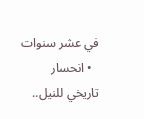في عشر سنوات
  • انحسار تاريخي للنيل..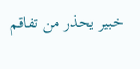خبير يحذر من تفاقم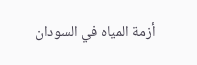أزمة المياه في السودان